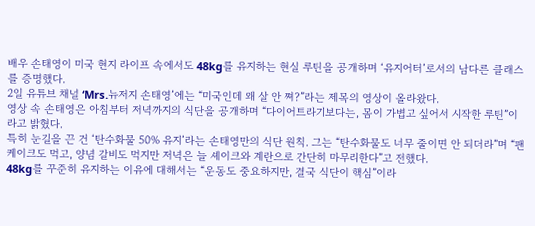배우 손태영이 미국 현지 라이프 속에서도 48kg를 유지하는 현실 루틴을 공개하며 ‘유지어터’로서의 남다른 클래스를 증명했다.
2일 유튜브 채널 ‘Mrs.뉴저지 손태영’에는 “미국인데 왜 살 안 쪄?”라는 제목의 영상이 올라왔다.
영상 속 손태영은 아침부터 저녁까지의 식단을 공개하며 “다이어트라기보다는, 몸이 가볍고 싶어서 시작한 루틴”이라고 밝혔다.
특히 눈길을 끈 건 ‘탄수화물 50% 유지’라는 손태영만의 식단 원칙. 그는 “탄수화물도 너무 줄이면 안 되더라”며 “팬케이크도 먹고, 양념 갈비도 먹지만 저녁은 늘 셰이크와 계란으로 간단히 마무리한다”고 전했다.
48kg를 꾸준히 유지하는 이유에 대해서는 “운동도 중요하지만, 결국 식단이 핵심”이라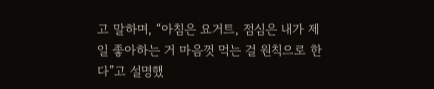고 말하며, “아침은 요거트, 점심은 내가 제일 좋아하는 거 마음껏 먹는 걸 원칙으로 한다”고 설명했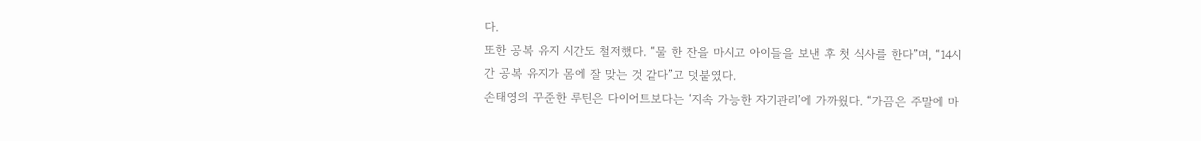다.
또한 공복 유지 시간도 철저했다. “물 한 잔을 마시고 아이들을 보낸 후 첫 식사를 한다”며, “14시간 공복 유지가 몸에 잘 맞는 것 같다”고 덧붙였다.
손태영의 꾸준한 루틴은 다이어트보다는 ‘지속 가능한 자기관리’에 가까웠다. “가끔은 주말에 마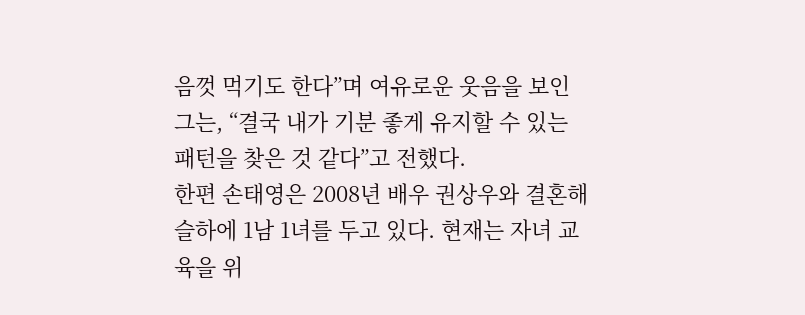음껏 먹기도 한다”며 여유로운 웃음을 보인 그는, “결국 내가 기분 좋게 유지할 수 있는 패턴을 찾은 것 같다”고 전했다.
한편 손태영은 2008년 배우 권상우와 결혼해 슬하에 1남 1녀를 두고 있다. 현재는 자녀 교육을 위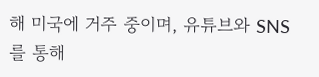해 미국에 거주 중이며, 유튜브와 SNS를 통해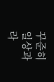꾸준히 일상과 라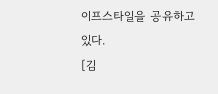이프스타일을 공유하고 있다.
[김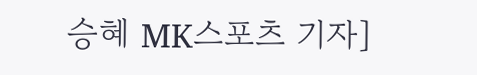승혜 MK스포츠 기자]